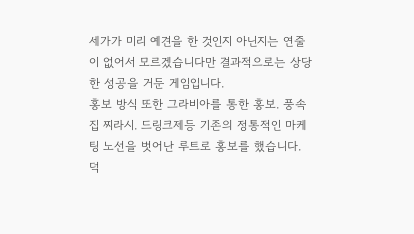세가가 미리 예견을 한 것인지 아닌지는 연줄이 없어서 모르겠습니다만 결과적으로는 상당한 성공을 거둔 게임입니다.
홍보 방식 또한 그라비아를 통한 홍보. 풍속집 찌라시. 드링크제등 기존의 정통적인 마케팅 노선을 벗어난 루트로 홍보를 했습니다. 덕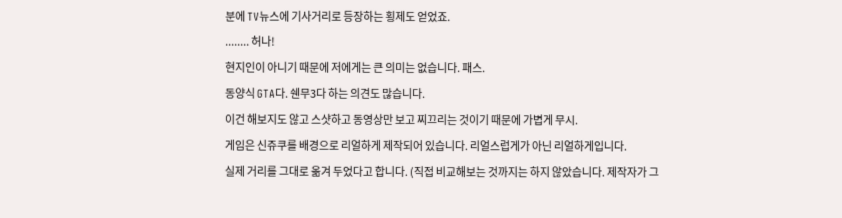분에 TV뉴스에 기사거리로 등장하는 횡제도 얻었죠.
........ 허나!
현지인이 아니기 때문에 저에게는 큰 의미는 없습니다. 패스.
동양식 GTA다. 쉔무3다 하는 의견도 많습니다.
이건 해보지도 않고 스샷하고 동영상만 보고 찌끄리는 것이기 때문에 가볍게 무시.
게임은 신쥬쿠를 배경으로 리얼하게 제작되어 있습니다. 리얼스럽게가 아닌 리얼하게입니다.
실제 거리를 그대로 옮겨 두었다고 합니다. (직접 비교해보는 것까지는 하지 않았습니다. 제작자가 그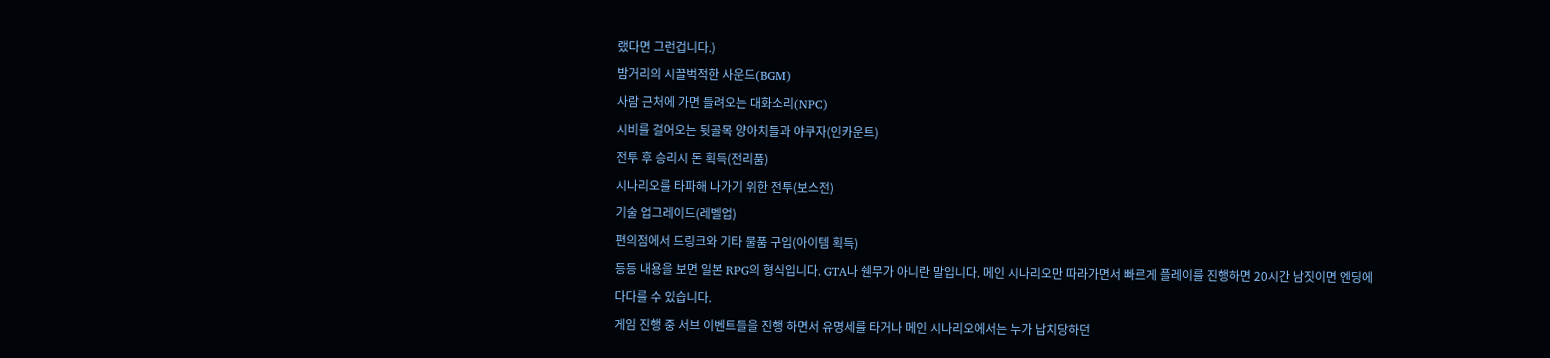랬다면 그런겁니다.)
밤거리의 시끌벅적한 사운드(BGM)
사람 근처에 가면 들려오는 대화소리(NPC)
시비를 걸어오는 뒷골목 양아치들과 야쿠자(인카운트)
전투 후 승리시 돈 획득(전리품)
시나리오를 타파해 나가기 위한 전투(보스전)
기술 업그레이드(레벨업)
편의점에서 드링크와 기타 물품 구입(아이템 획득)
등등 내용을 보면 일본 RPG의 형식입니다. GTA나 쉔무가 아니란 말입니다. 메인 시나리오만 따라가면서 빠르게 플레이를 진행하면 20시간 남짓이면 엔딩에 다다를 수 있습니다.
게임 진행 중 서브 이벤트들을 진행 하면서 유명세를 타거나 메인 시나리오에서는 누가 납치당하던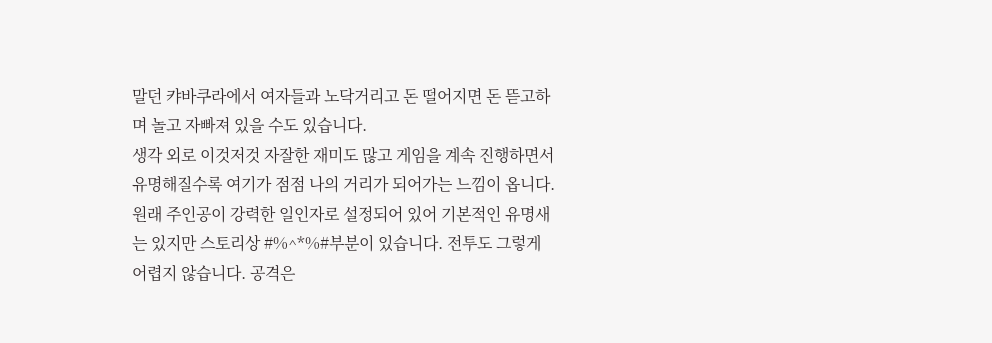말던 캬바쿠라에서 여자들과 노닥거리고 돈 떨어지면 돈 뜯고하며 놀고 자빠져 있을 수도 있습니다.
생각 외로 이것저것 자잘한 재미도 많고 게임을 계속 진행하면서 유명해질수록 여기가 점점 나의 거리가 되어가는 느낌이 옵니다. 원래 주인공이 강력한 일인자로 설정되어 있어 기본적인 유명새는 있지만 스토리상 #%^*%#부분이 있습니다. 전투도 그렇게 어렵지 않습니다. 공격은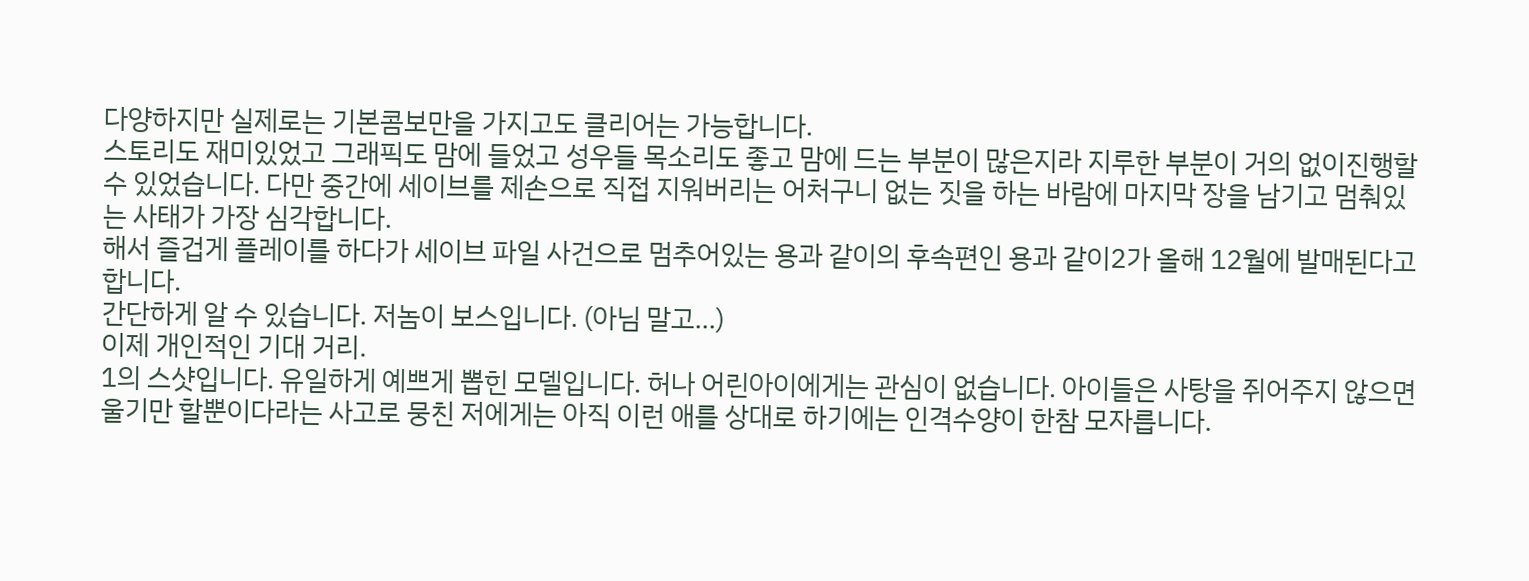다양하지만 실제로는 기본콤보만을 가지고도 클리어는 가능합니다.
스토리도 재미있었고 그래픽도 맘에 들었고 성우들 목소리도 좋고 맘에 드는 부분이 많은지라 지루한 부분이 거의 없이진행할 수 있었습니다. 다만 중간에 세이브를 제손으로 직접 지워버리는 어처구니 없는 짓을 하는 바람에 마지막 장을 남기고 멈춰있는 사태가 가장 심각합니다.
해서 즐겁게 플레이를 하다가 세이브 파일 사건으로 멈추어있는 용과 같이의 후속편인 용과 같이2가 올해 12월에 발매된다고 합니다.
간단하게 알 수 있습니다. 저놈이 보스입니다. (아님 말고...)
이제 개인적인 기대 거리.
1의 스샷입니다. 유일하게 예쁘게 뽑힌 모델입니다. 허나 어린아이에게는 관심이 없습니다. 아이들은 사탕을 쥐어주지 않으면 울기만 할뿐이다라는 사고로 뭉친 저에게는 아직 이런 애를 상대로 하기에는 인격수양이 한참 모자릅니다.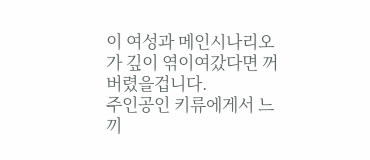이 여성과 메인시나리오가 깊이 엮이여갔다면 꺼버렸을겁니다.
주인공인 키류에게서 느끼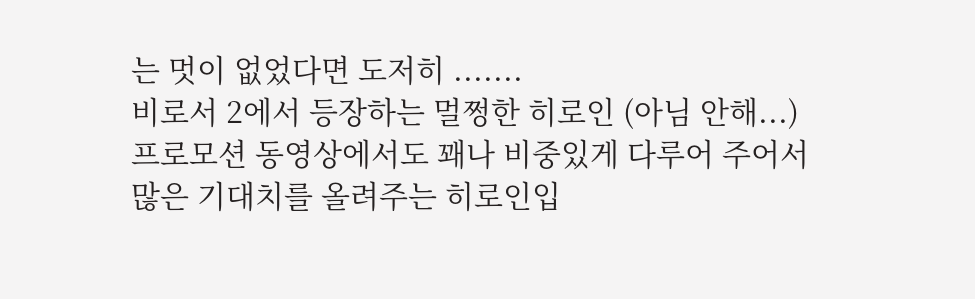는 멋이 없었다면 도저히 .......
비로서 2에서 등장하는 멀쩡한 히로인 (아님 안해...)
프로모션 동영상에서도 꽤나 비중있게 다루어 주어서 많은 기대치를 올려주는 히로인입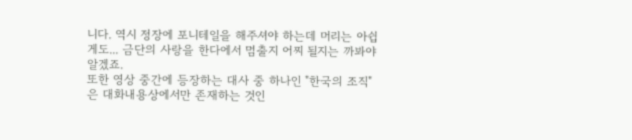니다. 역시 정장에 포니테일을 해주셔야 하는데 머리는 아쉽게도... 금단의 사랑을 한다에서 멈출지 어찌 될지는 까봐야 알겠죠.
또한 영상 중간에 등장하는 대사 중 하나인 "한국의 조직"은 대화내용상에서만 존재하는 것인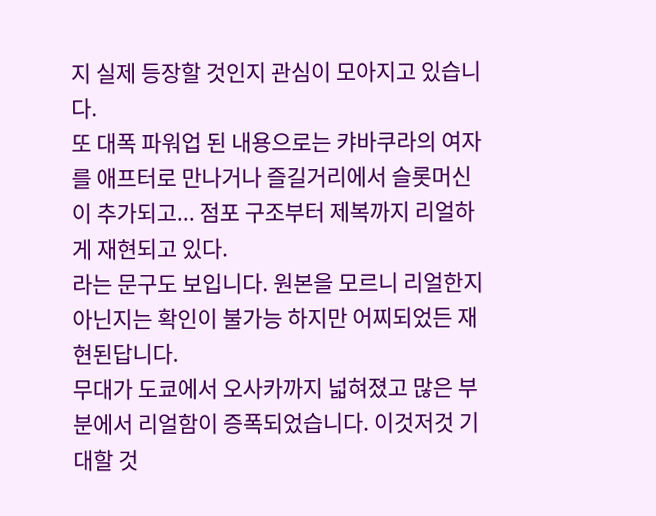지 실제 등장할 것인지 관심이 모아지고 있습니다.
또 대폭 파워업 된 내용으로는 캬바쿠라의 여자를 애프터로 만나거나 즐길거리에서 슬롯머신이 추가되고... 점포 구조부터 제복까지 리얼하게 재현되고 있다.
라는 문구도 보입니다. 원본을 모르니 리얼한지 아닌지는 확인이 불가능 하지만 어찌되었든 재현된답니다.
무대가 도쿄에서 오사카까지 넓혀졌고 많은 부분에서 리얼함이 증폭되었습니다. 이것저것 기대할 것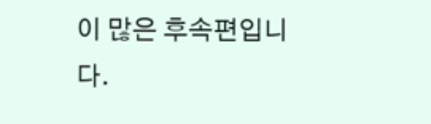이 많은 후속편입니다.